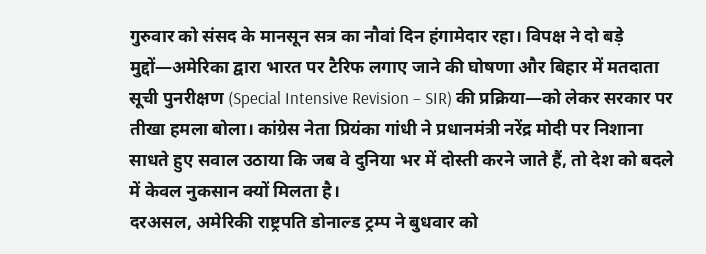गुरुवार को संसद के मानसून सत्र का नौवां दिन हंगामेदार रहा। विपक्ष ने दो बड़े मुद्दों—अमेरिका द्वारा भारत पर टैरिफ लगाए जाने की घोषणा और बिहार में मतदाता सूची पुनरीक्षण (Special Intensive Revision – SIR) की प्रक्रिया—को लेकर सरकार पर तीखा हमला बोला। कांग्रेस नेता प्रियंका गांधी ने प्रधानमंत्री नरेंद्र मोदी पर निशाना साधते हुए सवाल उठाया कि जब वे दुनिया भर में दोस्ती करने जाते हैं, तो देश को बदले में केवल नुकसान क्यों मिलता है।
दरअसल, अमेरिकी राष्ट्रपति डोनाल्ड ट्रम्प ने बुधवार को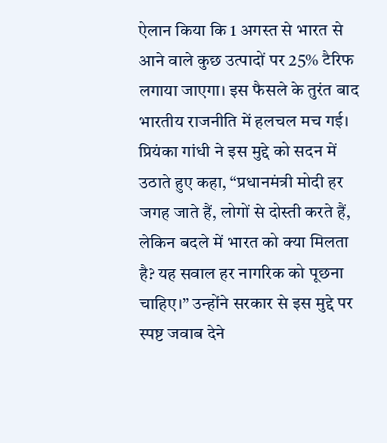ऐलान किया कि 1 अगस्त से भारत से आने वाले कुछ उत्पादों पर 25% टैरिफ लगाया जाएगा। इस फैसले के तुरंत बाद भारतीय राजनीति में हलचल मच गई। प्रियंका गांधी ने इस मुद्दे को सदन में उठाते हुए कहा, “प्रधानमंत्री मोदी हर जगह जाते हैं, लोगों से दोस्ती करते हैं, लेकिन बदले में भारत को क्या मिलता है? यह सवाल हर नागरिक को पूछना चाहिए।” उन्होंने सरकार से इस मुद्दे पर स्पष्ट जवाब देने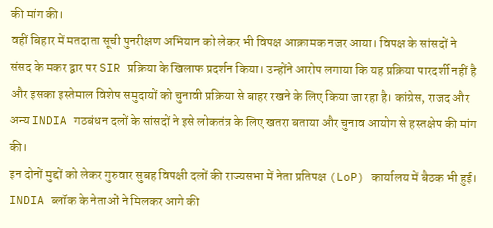की मांग की।
वहीं बिहार में मतदाता सूची पुनरीक्षण अभियान को लेकर भी विपक्ष आक्रामक नजर आया। विपक्ष के सांसदों ने संसद के मकर द्वार पर SIR प्रक्रिया के खिलाफ प्रदर्शन किया। उन्होंने आरोप लगाया कि यह प्रक्रिया पारदर्शी नहीं है और इसका इस्तेमाल विशेष समुदायों को चुनावी प्रक्रिया से बाहर रखने के लिए किया जा रहा है। कांग्रेस, राजद और अन्य INDIA गठबंधन दलों के सांसदों ने इसे लोकतंत्र के लिए खतरा बताया और चुनाव आयोग से हस्तक्षेप की मांग की।
इन दोनों मुद्दों को लेकर गुरुवार सुबह विपक्षी दलों की राज्यसभा में नेता प्रतिपक्ष (LoP) कार्यालय में बैठक भी हुई। INDIA ब्लॉक के नेताओं ने मिलकर आगे की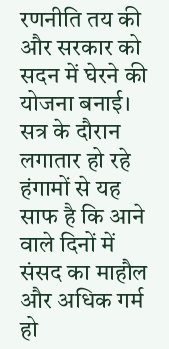रणनीति तय की और सरकार को सदन में घेरने की योजना बनाई। सत्र के दौरान लगातार हो रहे हंगामों से यह साफ है कि आने वाले दिनों में संसद का माहौल और अधिक गर्म हो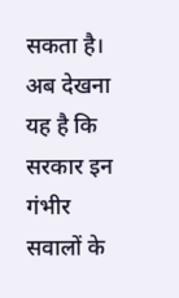सकता है। अब देखना यह है कि सरकार इन गंभीर सवालों के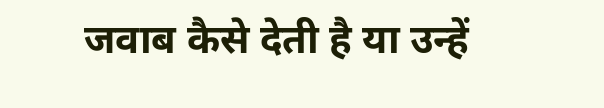जवाब कैसे देती है या उन्हें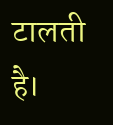टालती है।